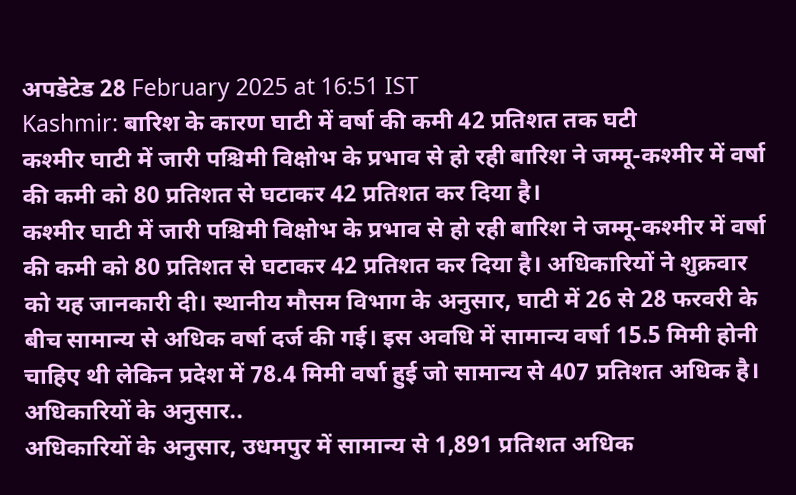अपडेटेड 28 February 2025 at 16:51 IST
Kashmir: बारिश के कारण घाटी में वर्षा की कमी 42 प्रतिशत तक घटी
कश्मीर घाटी में जारी पश्चिमी विक्षोभ के प्रभाव से हो रही बारिश ने जम्मू-कश्मीर में वर्षा की कमी को 80 प्रतिशत से घटाकर 42 प्रतिशत कर दिया है।
कश्मीर घाटी में जारी पश्चिमी विक्षोभ के प्रभाव से हो रही बारिश ने जम्मू-कश्मीर में वर्षा की कमी को 80 प्रतिशत से घटाकर 42 प्रतिशत कर दिया है। अधिकारियों ने शुक्रवार को यह जानकारी दी। स्थानीय मौसम विभाग के अनुसार, घाटी में 26 से 28 फरवरी के बीच सामान्य से अधिक वर्षा दर्ज की गई। इस अवधि में सामान्य वर्षा 15.5 मिमी होनी चाहिए थी लेकिन प्रदेश में 78.4 मिमी वर्षा हुई जो सामान्य से 407 प्रतिशत अधिक है।
अधिकारियों के अनुसार..
अधिकारियों के अनुसार, उधमपुर में सामान्य से 1,891 प्रतिशत अधिक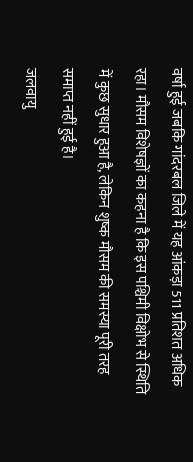वर्षा हुई जबकि गांदरबल जिले में यह आंकड़ा 511 प्रतिशत अधिक रहा। मौसम विशेषज्ञों का कहना है कि इस पश्चिमी विक्षोभ से स्थिति में कुछ सुधार हुआ है, लेकिन शुष्क मौसम की समस्या पूरी तरह समाप्त नहीं हुई है।
जलवायु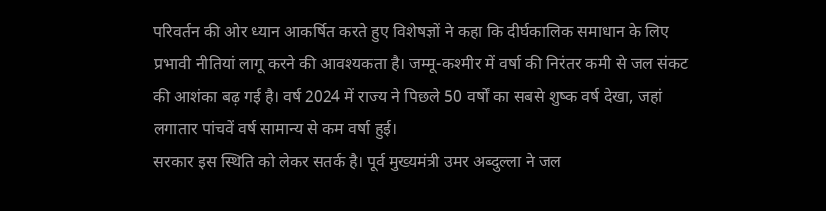परिवर्तन की ओर ध्यान आकर्षित करते हुए विशेषज्ञों ने कहा कि दीर्घकालिक समाधान के लिए प्रभावी नीतियां लागू करने की आवश्यकता है। जम्मू-कश्मीर में वर्षा की निरंतर कमी से जल संकट की आशंका बढ़ गई है। वर्ष 2024 में राज्य ने पिछले 50 वर्षों का सबसे शुष्क वर्ष देखा, जहां लगातार पांचवें वर्ष सामान्य से कम वर्षा हुई।
सरकार इस स्थिति को लेकर सतर्क है। पूर्व मुख्यमंत्री उमर अब्दुल्ला ने जल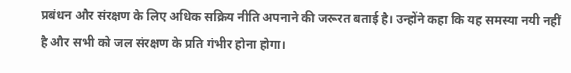प्रबंधन और संरक्षण के लिए अधिक सक्रिय नीति अपनाने की जरूरत बताई है। उन्होंने कहा कि यह समस्या नयी नहीं है और सभी को जल संरक्षण के प्रति गंभीर होना होगा।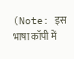(Note: इस भाषा कॉपी में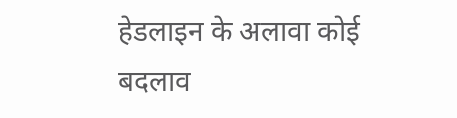हेडलाइन के अलावा कोई बदलाव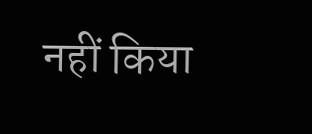नहीं किया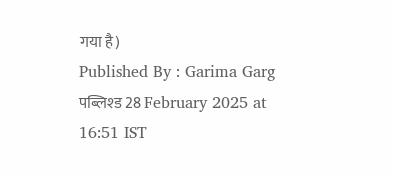गया है)
Published By : Garima Garg
पब्लिश्ड 28 February 2025 at 16:51 IST